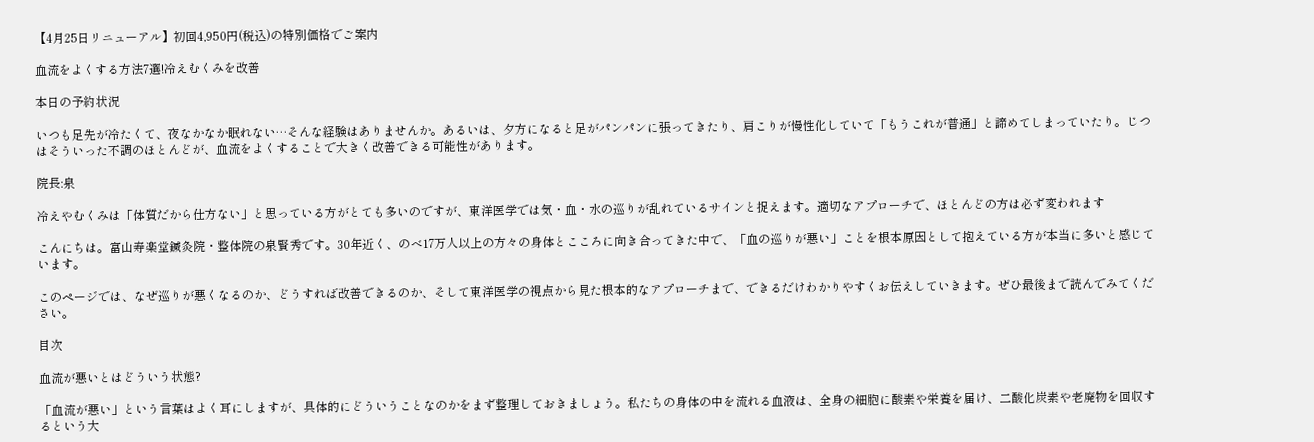【4月25日リニューアル】初回4,950円(税込)の特別価格でご案内

血流をよくする方法7選!冷えむくみを改善

本日の予約状況

いつも足先が冷たくて、夜なかなか眠れない…そんな経験はありませんか。あるいは、夕方になると足がパンパンに張ってきたり、肩こりが慢性化していて「もうこれが普通」と諦めてしまっていたり。じつはそういった不調のほとんどが、血流をよくすることで大きく改善できる可能性があります。

院長:泉

冷えやむくみは「体質だから仕方ない」と思っている方がとても多いのですが、東洋医学では気・血・水の巡りが乱れているサインと捉えます。適切なアプローチで、ほとんどの方は必ず変われます

こんにちは。富山寿楽堂鍼灸院・整体院の泉賢秀です。30年近く、のべ17万人以上の方々の身体とこころに向き合ってきた中で、「血の巡りが悪い」ことを根本原因として抱えている方が本当に多いと感じています。

このページでは、なぜ巡りが悪くなるのか、どうすれば改善できるのか、そして東洋医学の視点から見た根本的なアプローチまで、できるだけわかりやすくお伝えしていきます。ぜひ最後まで読んでみてください。

目次

血流が悪いとはどういう状態?

「血流が悪い」という言葉はよく耳にしますが、具体的にどういうことなのかをまず整理しておきましょう。私たちの身体の中を流れる血液は、全身の細胞に酸素や栄養を届け、二酸化炭素や老廃物を回収するという大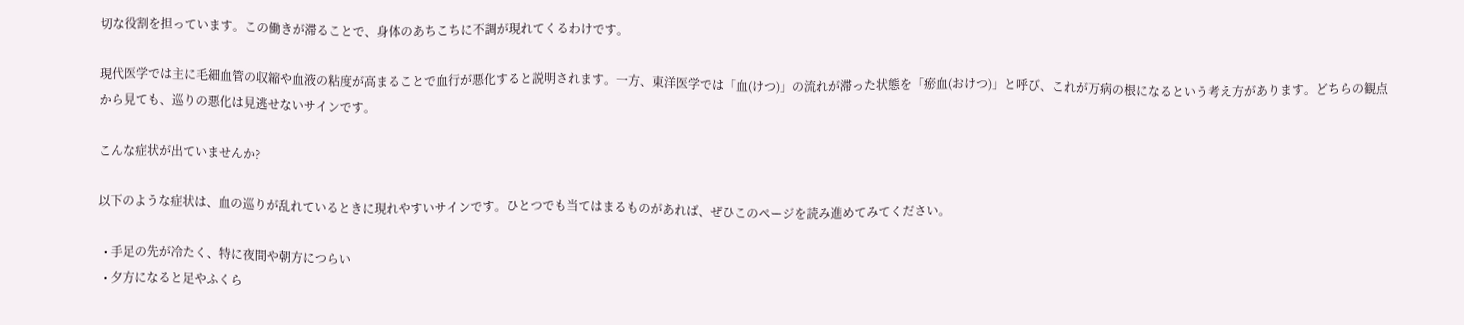切な役割を担っています。この働きが滞ることで、身体のあちこちに不調が現れてくるわけです。

現代医学では主に毛細血管の収縮や血液の粘度が高まることで血行が悪化すると説明されます。一方、東洋医学では「血(けつ)」の流れが滞った状態を「瘀血(おけつ)」と呼び、これが万病の根になるという考え方があります。どちらの観点から見ても、巡りの悪化は見逃せないサインです。

こんな症状が出ていませんか?

以下のような症状は、血の巡りが乱れているときに現れやすいサインです。ひとつでも当てはまるものがあれば、ぜひこのページを読み進めてみてください。

  • 手足の先が冷たく、特に夜間や朝方につらい
  • 夕方になると足やふくら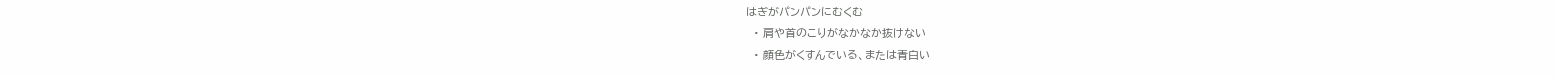はぎがパンパンにむくむ
  • 肩や首のこりがなかなか抜けない
  • 顔色がくすんでいる、または青白い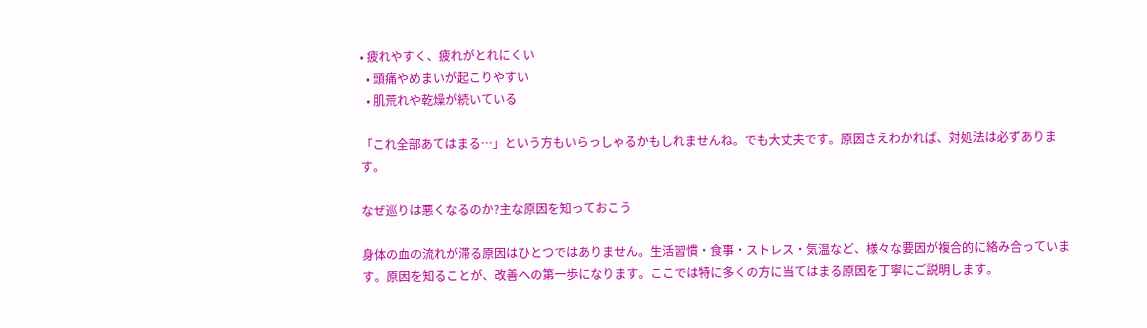• 疲れやすく、疲れがとれにくい
  • 頭痛やめまいが起こりやすい
  • 肌荒れや乾燥が続いている

「これ全部あてはまる…」という方もいらっしゃるかもしれませんね。でも大丈夫です。原因さえわかれば、対処法は必ずあります。

なぜ巡りは悪くなるのか?主な原因を知っておこう

身体の血の流れが滞る原因はひとつではありません。生活習慣・食事・ストレス・気温など、様々な要因が複合的に絡み合っています。原因を知ることが、改善への第一歩になります。ここでは特に多くの方に当てはまる原因を丁寧にご説明します。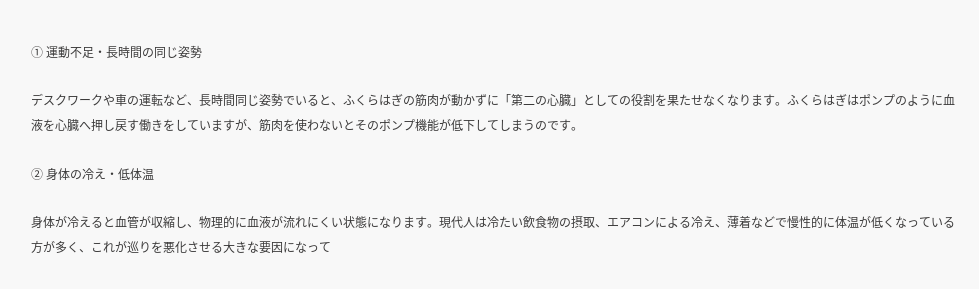① 運動不足・長時間の同じ姿勢

デスクワークや車の運転など、長時間同じ姿勢でいると、ふくらはぎの筋肉が動かずに「第二の心臓」としての役割を果たせなくなります。ふくらはぎはポンプのように血液を心臓へ押し戻す働きをしていますが、筋肉を使わないとそのポンプ機能が低下してしまうのです。

② 身体の冷え・低体温

身体が冷えると血管が収縮し、物理的に血液が流れにくい状態になります。現代人は冷たい飲食物の摂取、エアコンによる冷え、薄着などで慢性的に体温が低くなっている方が多く、これが巡りを悪化させる大きな要因になって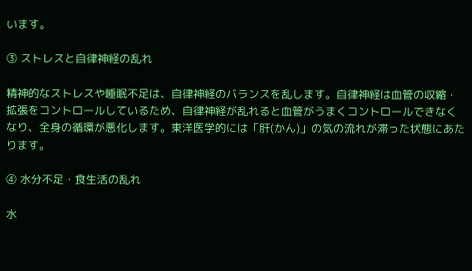います。

③ ストレスと自律神経の乱れ

精神的なストレスや睡眠不足は、自律神経のバランスを乱します。自律神経は血管の収縮・拡張をコントロールしているため、自律神経が乱れると血管がうまくコントロールできなくなり、全身の循環が悪化します。東洋医学的には「肝(かん)」の気の流れが滞った状態にあたります。

④ 水分不足・食生活の乱れ

水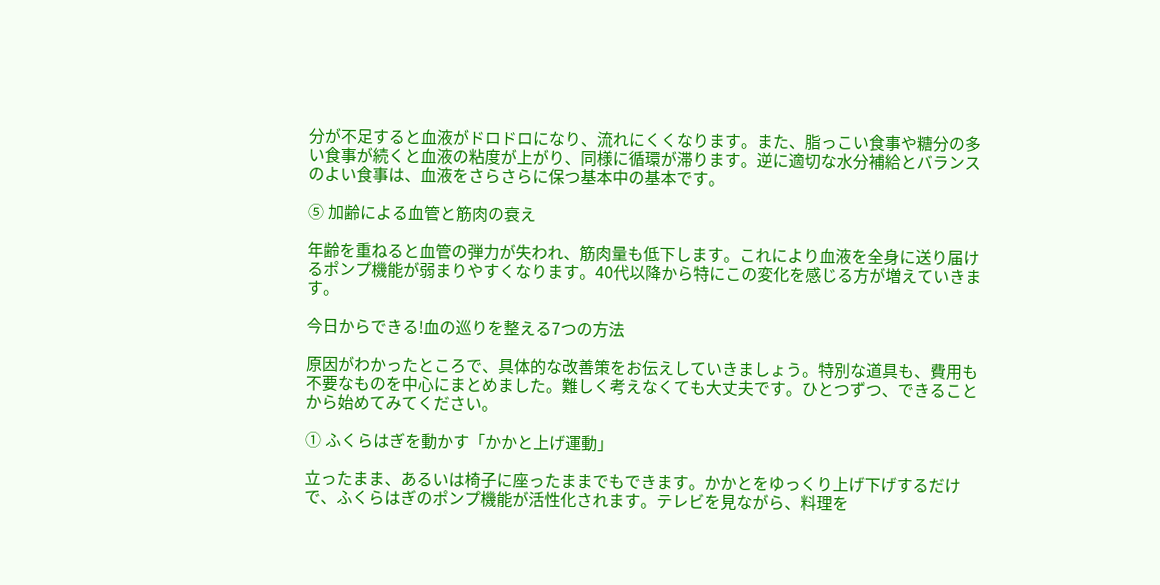分が不足すると血液がドロドロになり、流れにくくなります。また、脂っこい食事や糖分の多い食事が続くと血液の粘度が上がり、同様に循環が滞ります。逆に適切な水分補給とバランスのよい食事は、血液をさらさらに保つ基本中の基本です。

⑤ 加齢による血管と筋肉の衰え

年齢を重ねると血管の弾力が失われ、筋肉量も低下します。これにより血液を全身に送り届けるポンプ機能が弱まりやすくなります。40代以降から特にこの変化を感じる方が増えていきます。

今日からできる!血の巡りを整える7つの方法

原因がわかったところで、具体的な改善策をお伝えしていきましょう。特別な道具も、費用も不要なものを中心にまとめました。難しく考えなくても大丈夫です。ひとつずつ、できることから始めてみてください。

① ふくらはぎを動かす「かかと上げ運動」

立ったまま、あるいは椅子に座ったままでもできます。かかとをゆっくり上げ下げするだけで、ふくらはぎのポンプ機能が活性化されます。テレビを見ながら、料理を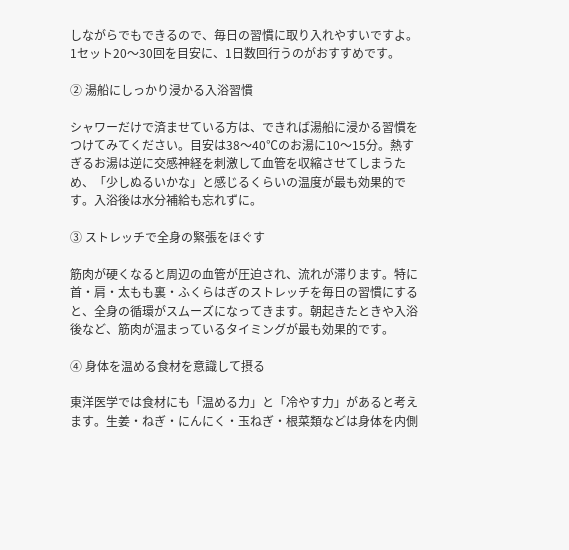しながらでもできるので、毎日の習慣に取り入れやすいですよ。1セット20〜30回を目安に、1日数回行うのがおすすめです。

② 湯船にしっかり浸かる入浴習慣

シャワーだけで済ませている方は、できれば湯船に浸かる習慣をつけてみてください。目安は38〜40℃のお湯に10〜15分。熱すぎるお湯は逆に交感神経を刺激して血管を収縮させてしまうため、「少しぬるいかな」と感じるくらいの温度が最も効果的です。入浴後は水分補給も忘れずに。

③ ストレッチで全身の緊張をほぐす

筋肉が硬くなると周辺の血管が圧迫され、流れが滞ります。特に首・肩・太もも裏・ふくらはぎのストレッチを毎日の習慣にすると、全身の循環がスムーズになってきます。朝起きたときや入浴後など、筋肉が温まっているタイミングが最も効果的です。

④ 身体を温める食材を意識して摂る

東洋医学では食材にも「温める力」と「冷やす力」があると考えます。生姜・ねぎ・にんにく・玉ねぎ・根菜類などは身体を内側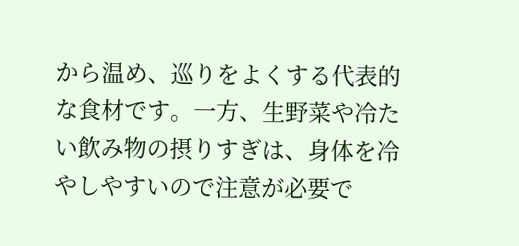から温め、巡りをよくする代表的な食材です。一方、生野菜や冷たい飲み物の摂りすぎは、身体を冷やしやすいので注意が必要で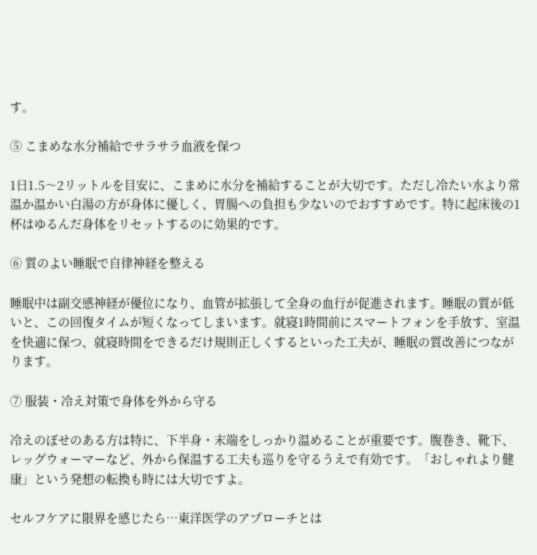す。

⑤ こまめな水分補給でサラサラ血液を保つ

1日1.5〜2リットルを目安に、こまめに水分を補給することが大切です。ただし冷たい水より常温か温かい白湯の方が身体に優しく、胃腸への負担も少ないのでおすすめです。特に起床後の1杯はゆるんだ身体をリセットするのに効果的です。

⑥ 質のよい睡眠で自律神経を整える

睡眠中は副交感神経が優位になり、血管が拡張して全身の血行が促進されます。睡眠の質が低いと、この回復タイムが短くなってしまいます。就寝1時間前にスマートフォンを手放す、室温を快適に保つ、就寝時間をできるだけ規則正しくするといった工夫が、睡眠の質改善につながります。

⑦ 服装・冷え対策で身体を外から守る

冷えのぼせのある方は特に、下半身・末端をしっかり温めることが重要です。腹巻き、靴下、レッグウォーマーなど、外から保温する工夫も巡りを守るうえで有効です。「おしゃれより健康」という発想の転換も時には大切ですよ。

セルフケアに限界を感じたら…東洋医学のアプローチとは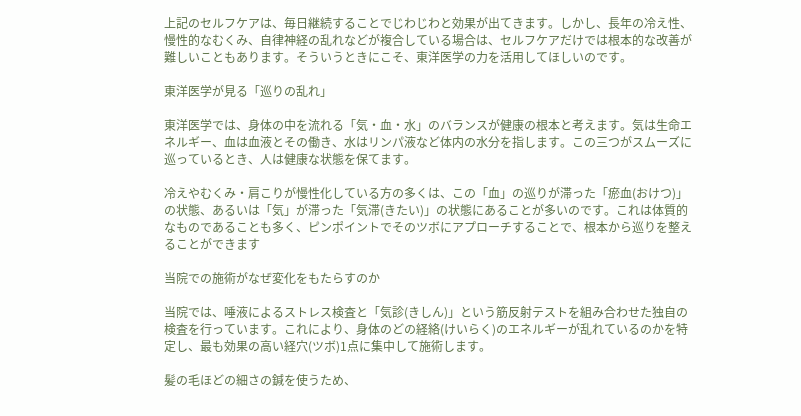上記のセルフケアは、毎日継続することでじわじわと効果が出てきます。しかし、長年の冷え性、慢性的なむくみ、自律神経の乱れなどが複合している場合は、セルフケアだけでは根本的な改善が難しいこともあります。そういうときにこそ、東洋医学の力を活用してほしいのです。

東洋医学が見る「巡りの乱れ」

東洋医学では、身体の中を流れる「気・血・水」のバランスが健康の根本と考えます。気は生命エネルギー、血は血液とその働き、水はリンパ液など体内の水分を指します。この三つがスムーズに巡っているとき、人は健康な状態を保てます。

冷えやむくみ・肩こりが慢性化している方の多くは、この「血」の巡りが滞った「瘀血(おけつ)」の状態、あるいは「気」が滞った「気滞(きたい)」の状態にあることが多いのです。これは体質的なものであることも多く、ピンポイントでそのツボにアプローチすることで、根本から巡りを整えることができます

当院での施術がなぜ変化をもたらすのか

当院では、唾液によるストレス検査と「気診(きしん)」という筋反射テストを組み合わせた独自の検査を行っています。これにより、身体のどの経絡(けいらく)のエネルギーが乱れているのかを特定し、最も効果の高い経穴(ツボ)1点に集中して施術します。

髪の毛ほどの細さの鍼を使うため、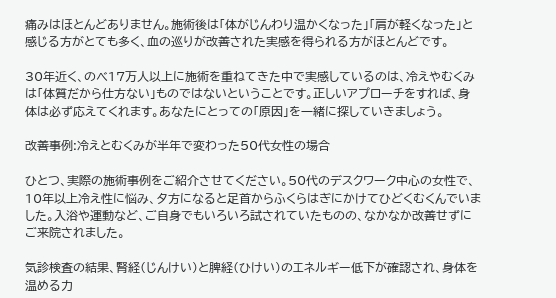痛みはほとんどありません。施術後は「体がじんわり温かくなった」「肩が軽くなった」と感じる方がとても多く、血の巡りが改善された実感を得られる方がほとんどです。

30年近く、のべ17万人以上に施術を重ねてきた中で実感しているのは、冷えやむくみは「体質だから仕方ない」ものではないということです。正しいアプローチをすれば、身体は必ず応えてくれます。あなたにとっての「原因」を一緒に探していきましょう。

改善事例:冷えとむくみが半年で変わった50代女性の場合

ひとつ、実際の施術事例をご紹介させてください。50代のデスクワーク中心の女性で、10年以上冷え性に悩み、夕方になると足首からふくらはぎにかけてひどくむくんでいました。入浴や運動など、ご自身でもいろいろ試されていたものの、なかなか改善せずにご来院されました。

気診検査の結果、腎経(じんけい)と脾経(ひけい)のエネルギー低下が確認され、身体を温める力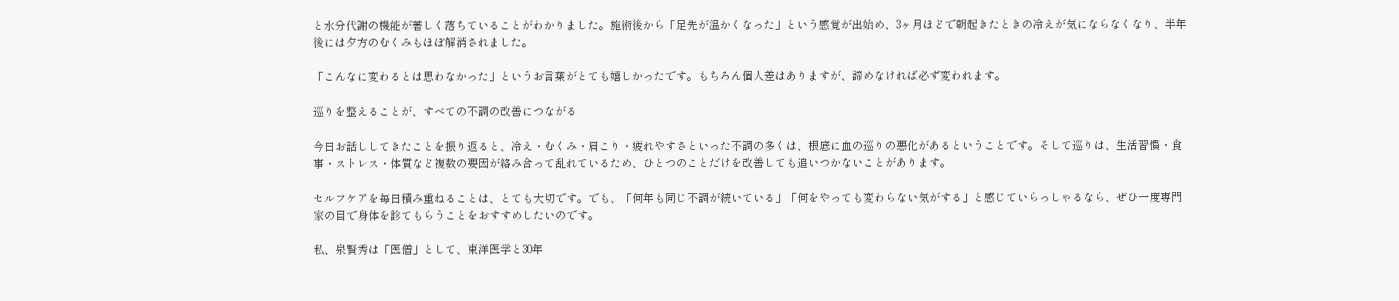と水分代謝の機能が著しく落ちていることがわかりました。施術後から「足先が温かくなった」という感覚が出始め、3ヶ月ほどで朝起きたときの冷えが気にならなくなり、半年後には夕方のむくみもほぼ解消されました。

「こんなに変わるとは思わなかった」というお言葉がとても嬉しかったです。もちろん個人差はありますが、諦めなければ必ず変われます。

巡りを整えることが、すべての不調の改善につながる

今日お話ししてきたことを振り返ると、冷え・むくみ・肩こり・疲れやすさといった不調の多くは、根底に血の巡りの悪化があるということです。そして巡りは、生活習慣・食事・ストレス・体質など複数の要因が絡み合って乱れているため、ひとつのことだけを改善しても追いつかないことがあります。

セルフケアを毎日積み重ねることは、とても大切です。でも、「何年も同じ不調が続いている」「何をやっても変わらない気がする」と感じていらっしゃるなら、ぜひ一度専門家の目で身体を診てもらうことをおすすめしたいのです。

私、泉賢秀は「医僧」として、東洋医学と30年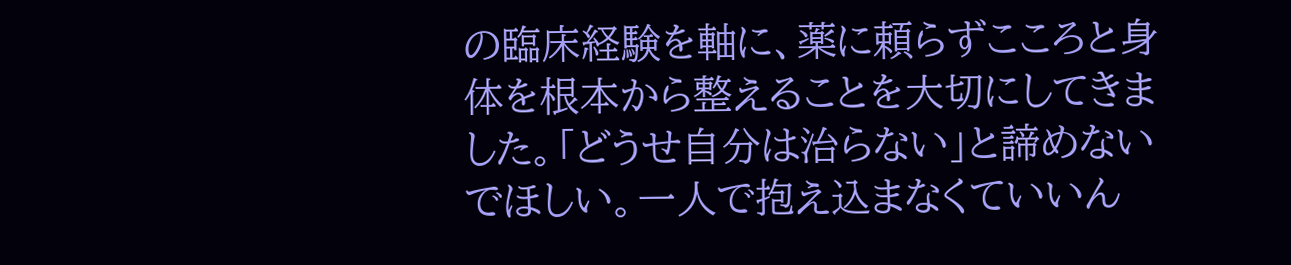の臨床経験を軸に、薬に頼らずこころと身体を根本から整えることを大切にしてきました。「どうせ自分は治らない」と諦めないでほしい。一人で抱え込まなくていいん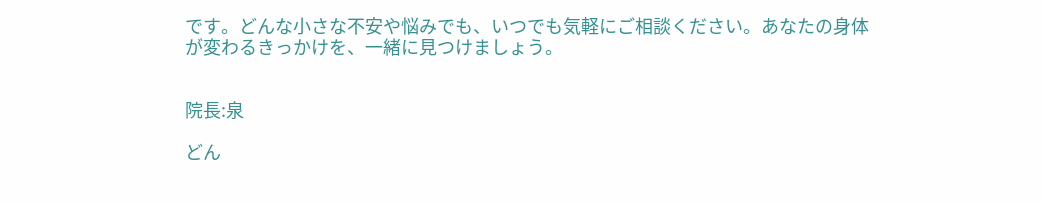です。どんな小さな不安や悩みでも、いつでも気軽にご相談ください。あなたの身体が変わるきっかけを、一緒に見つけましょう。


院長:泉

どん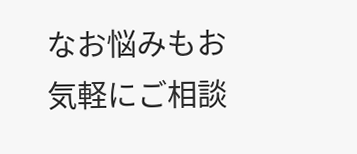なお悩みもお気軽にご相談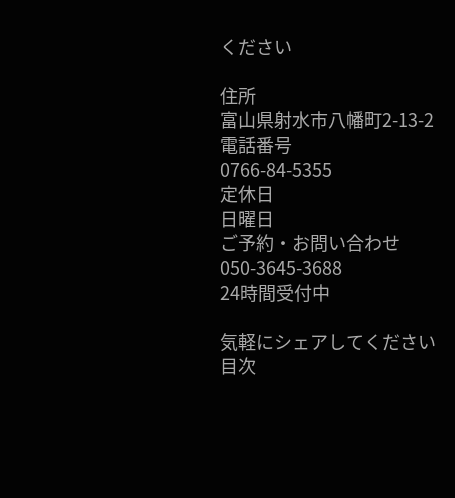ください

住所
富山県射水市八幡町2-13-2
電話番号
0766-84-5355
定休日
日曜日
ご予約・お問い合わせ
050-3645-3688
24時間受付中

気軽にシェアしてください
目次